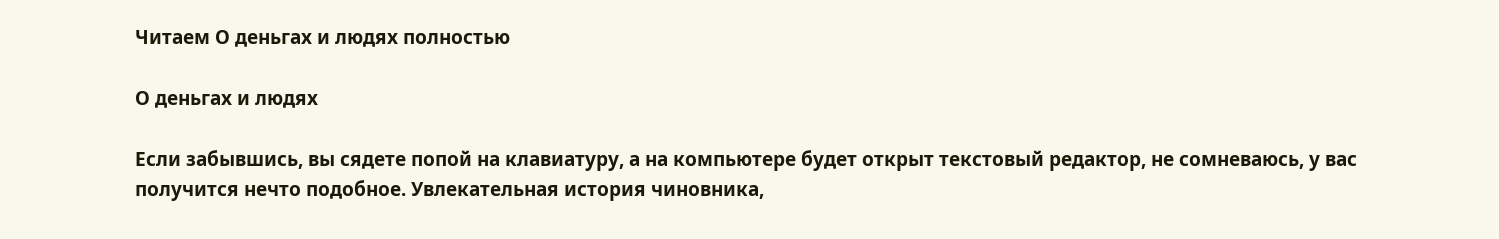Читаем О деньгах и людях полностью

О деньгах и людях

Если забывшись, вы сядете попой на клавиатуру, а на компьютере будет открыт текстовый редактор, не сомневаюсь, у вас получится нечто подобное. Увлекательная история чиновника,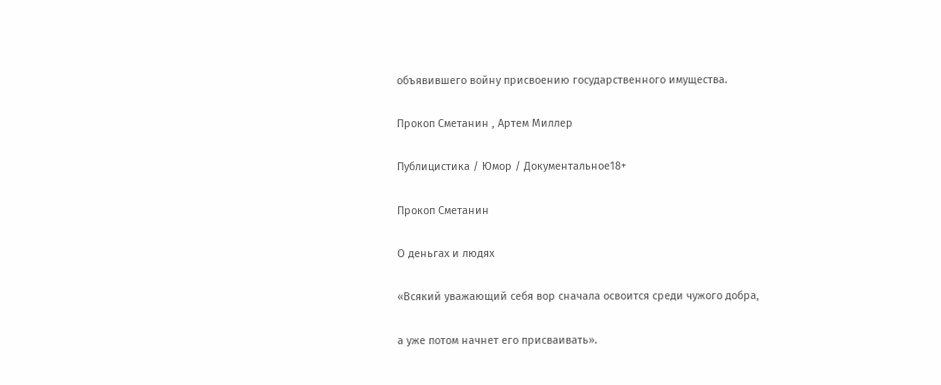объявившего войну присвоению государственного имущества.

Прокоп Сметанин , Артем Миллер

Публицистика / Юмор / Документальное18+

Прокоп Сметанин

О деньгах и людях

«Всякий уважающий себя вор сначала освоится среди чужого добра,

а уже потом начнет его присваивать».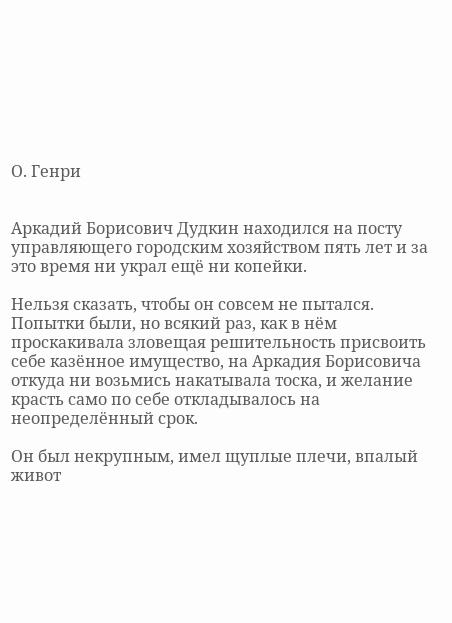О. Генри


Аркадий Борисович Дудкин находился на посту управляющего городским хозяйством пять лет и за это время ни украл ещё ни копейки.

Нельзя сказать, чтобы он совсем не пытался. Попытки были, но всякий раз, как в нём проскакивала зловещая решительность присвоить себе казённое имущество, на Аркадия Борисовича откуда ни возьмись накатывала тоска, и желание красть само по себе откладывалось на неопределённый срок.

Он был некрупным, имел щуплые плечи, впалый живот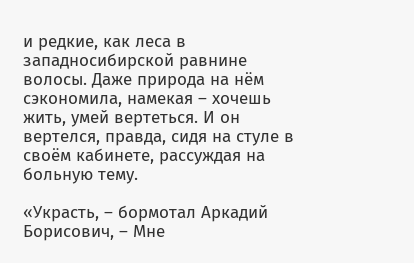и редкие, как леса в западносибирской равнине волосы. Даже природа на нём сэкономила, намекая – хочешь жить, умей вертеться. И он вертелся, правда, сидя на стуле в своём кабинете, рассуждая на больную тему.

«Украсть, – бормотал Аркадий Борисович, – Мне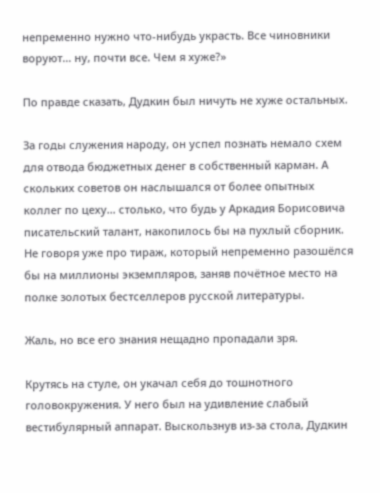непременно нужно что-нибудь украсть. Все чиновники воруют… ну, почти все. Чем я хуже?»

По правде сказать, Дудкин был ничуть не хуже остальных.

За годы служения народу, он успел познать немало схем для отвода бюджетных денег в собственный карман. А скольких советов он наслышался от более опытных коллег по цеху… столько, что будь у Аркадия Борисовича писательский талант, накопилось бы на пухлый сборник. Не говоря уже про тираж, который непременно разошёлся бы на миллионы экземпляров, заняв почётное место на полке золотых бестселлеров русской литературы.

Жаль, но все его знания нещадно пропадали зря.

Крутясь на стуле, он укачал себя до тошнотного головокружения. У него был на удивление слабый вестибулярный аппарат. Выскользнув из-за стола, Дудкин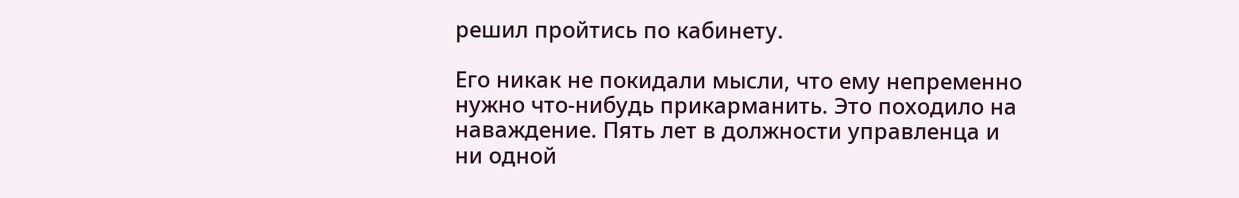решил пройтись по кабинету.

Его никак не покидали мысли, что ему непременно нужно что-нибудь прикарманить. Это походило на наваждение. Пять лет в должности управленца и ни одной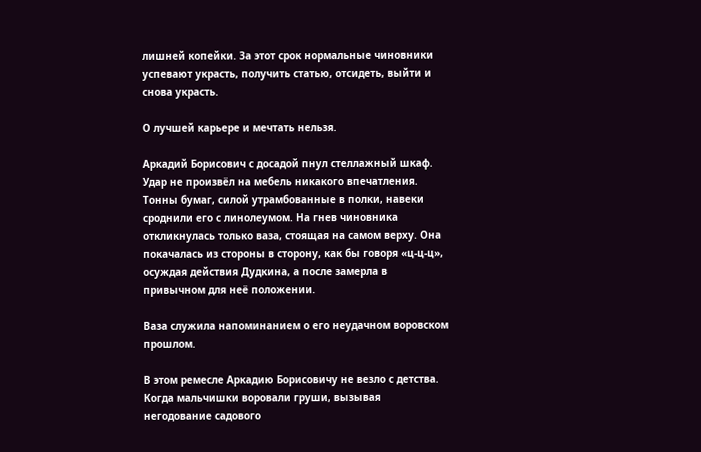лишней копейки. За этот срок нормальные чиновники успевают украсть, получить статью, отсидеть, выйти и снова украсть.

О лучшей карьере и мечтать нельзя.

Аркадий Борисович с досадой пнул стеллажный шкаф. Удар не произвёл на мебель никакого впечатления. Тонны бумаг, силой утрамбованные в полки, навеки сроднили его с линолеумом. На гнев чиновника откликнулась только ваза, стоящая на самом верху. Она покачалась из стороны в сторону, как бы говоря «ц-ц-ц», осуждая действия Дудкина, а после замерла в привычном для неё положении.

Ваза служила напоминанием о его неудачном воровском прошлом.

В этом ремесле Аркадию Борисовичу не везло с детства. Когда мальчишки воровали груши, вызывая негодование садового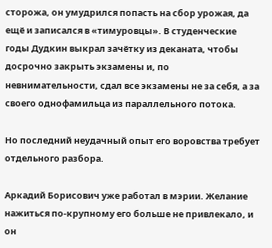сторожа, он умудрился попасть на сбор урожая, да ещё и записался в «тимуровцы». В студенческие годы Дудкин выкрал зачётку из деканата, чтобы досрочно закрыть экзамены и, по невнимательности, сдал все экзамены не за себя, а за своего однофамильца из параллельного потока.

Но последний неудачный опыт его воровства требует отдельного разбора.

Аркадий Борисович уже работал в мэрии. Желание нажиться по-крупному его больше не привлекало, и он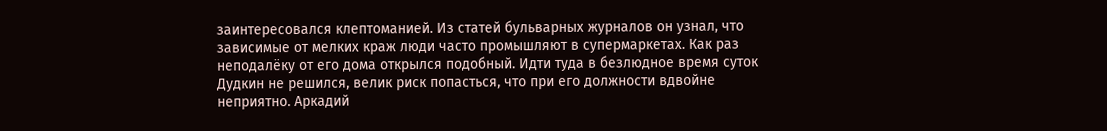заинтересовался клептоманией. Из статей бульварных журналов он узнал, что зависимые от мелких краж люди часто промышляют в супермаркетах. Как раз неподалёку от его дома открылся подобный. Идти туда в безлюдное время суток Дудкин не решился, велик риск попасться, что при его должности вдвойне неприятно. Аркадий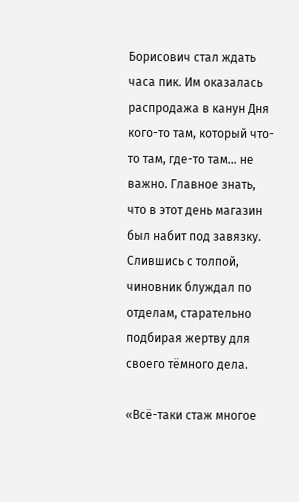Борисович стал ждать часа пик. Им оказалась распродажа в канун Дня кого-то там, который что-то там, где-то там… не важно. Главное знать, что в этот день магазин был набит под завязку. Слившись с толпой, чиновник блуждал по отделам, старательно подбирая жертву для своего тёмного дела.

«Всё-таки стаж многое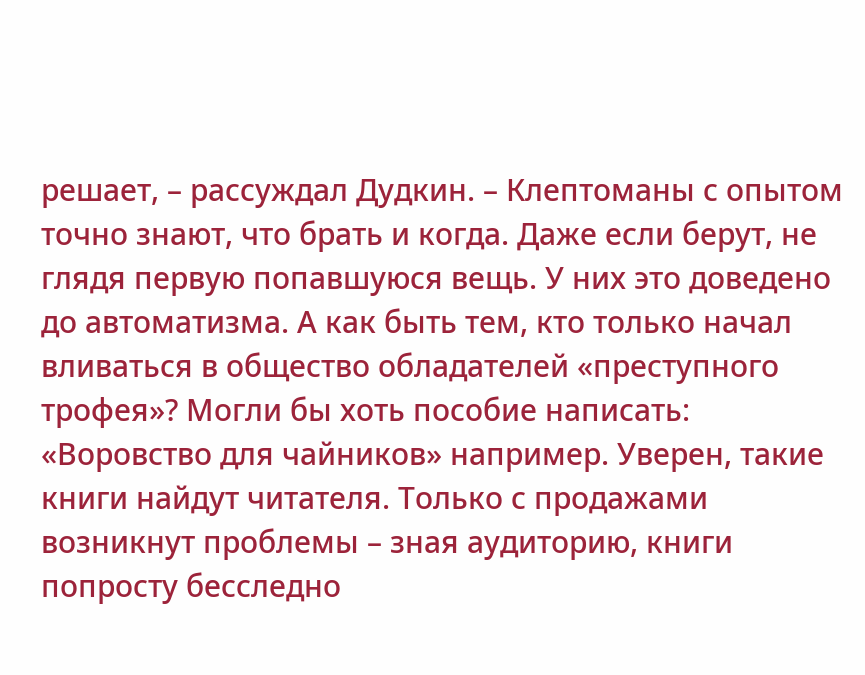решает, – рассуждал Дудкин. – Клептоманы с опытом точно знают, что брать и когда. Даже если берут, не глядя первую попавшуюся вещь. У них это доведено до автоматизма. А как быть тем, кто только начал вливаться в общество обладателей «преступного трофея»? Могли бы хоть пособие написать: «Воровство для чайников» например. Уверен, такие книги найдут читателя. Только с продажами возникнут проблемы – зная аудиторию, книги попросту бесследно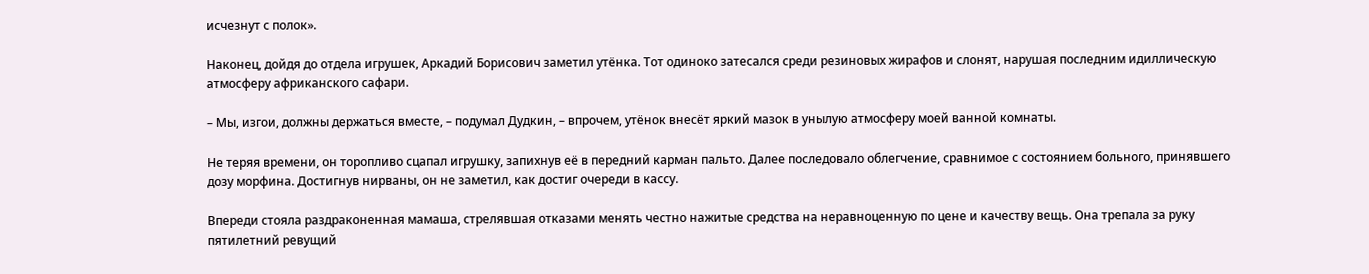исчезнут с полок».

Наконец, дойдя до отдела игрушек, Аркадий Борисович заметил утёнка. Тот одиноко затесался среди резиновых жирафов и слонят, нарушая последним идиллическую атмосферу африканского сафари.

– Мы, изгои, должны держаться вместе, – подумал Дудкин, – впрочем, утёнок внесёт яркий мазок в унылую атмосферу моей ванной комнаты.

Не теряя времени, он торопливо сцапал игрушку, запихнув её в передний карман пальто. Далее последовало облегчение, сравнимое с состоянием больного, принявшего дозу морфина. Достигнув нирваны, он не заметил, как достиг очереди в кассу.

Впереди стояла раздраконенная мамаша, стрелявшая отказами менять честно нажитые средства на неравноценную по цене и качеству вещь. Она трепала за руку пятилетний ревущий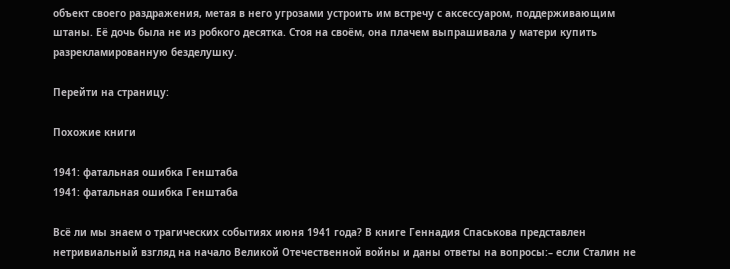объект своего раздражения, метая в него угрозами устроить им встречу с аксессуаром, поддерживающим штаны. Её дочь была не из робкого десятка. Стоя на своём, она плачем выпрашивала у матери купить разрекламированную безделушку.

Перейти на страницу:

Похожие книги

1941: фатальная ошибка Генштаба
1941: фатальная ошибка Генштаба

Всё ли мы знаем о трагических событиях июня 1941 года? В книге Геннадия Спаськова представлен нетривиальный взгляд на начало Великой Отечественной войны и даны ответы на вопросы:– если Сталин не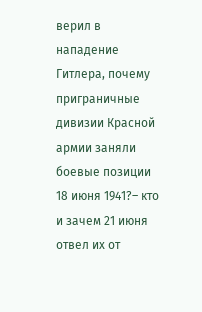верил в нападение Гитлера, почему приграничные дивизии Красной армии заняли боевые позиции 18 июня 1941?– кто и зачем 21 июня отвел их от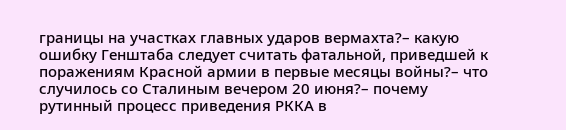границы на участках главных ударов вермахта?– какую ошибку Генштаба следует считать фатальной, приведшей к поражениям Красной армии в первые месяцы войны?– что случилось со Сталиным вечером 20 июня?– почему рутинный процесс приведения РККА в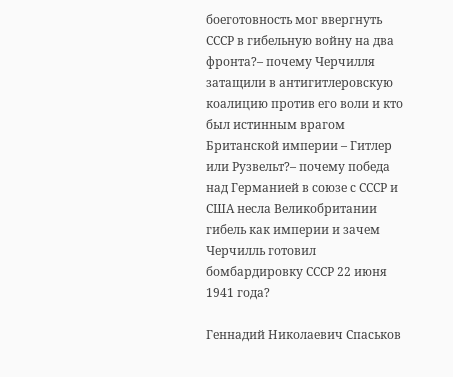боеготовность мог ввергнуть СССР в гибельную войну на два фронта?– почему Черчилля затащили в антигитлеровскую коалицию против его воли и кто был истинным врагом Британской империи – Гитлер или Рузвельт?– почему победа над Германией в союзе с СССР и США несла Великобритании гибель как империи и зачем Черчилль готовил бомбардировку СССР 22 июня 1941 года?

Геннадий Николаевич Спаськов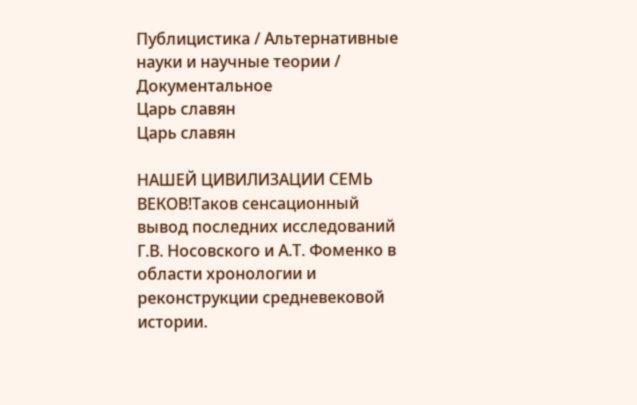Публицистика / Альтернативные науки и научные теории / Документальное
Царь славян
Царь славян

НАШЕЙ ЦИВИЛИЗАЦИИ СЕМЬ ВЕКОВ!Таков сенсационный вывод последних исследований Г.В. Носовского и А.Т. Фоменко в области хронологии и реконструкции средневековой истории.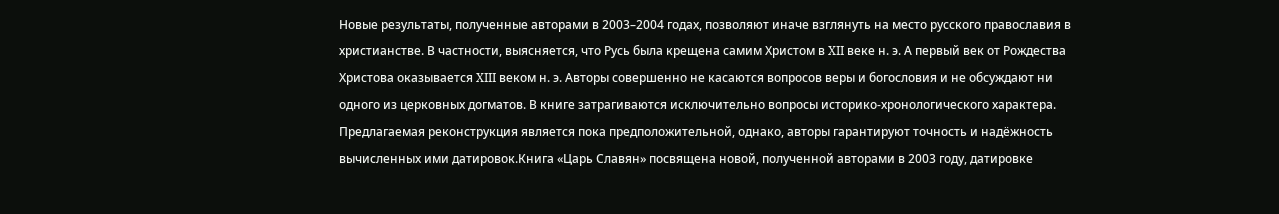Новые результаты, полученные авторами в 2003–2004 годах, позволяют иначе взглянуть на место русского православия в христианстве. В частности, выясняется, что Русь была крещена самим Христом в XII веке н. э. А первый век от Рождества Христова оказывается XIII веком н. э. Авторы совершенно не касаются вопросов веры и богословия и не обсуждают ни одного из церковных догматов. В книге затрагиваются исключительно вопросы историко-хронологического характера. Предлагаемая реконструкция является пока предположительной, однако, авторы гарантируют точность и надёжность вычисленных ими датировок.Книга «Царь Славян» посвящена новой, полученной авторами в 2003 году, датировке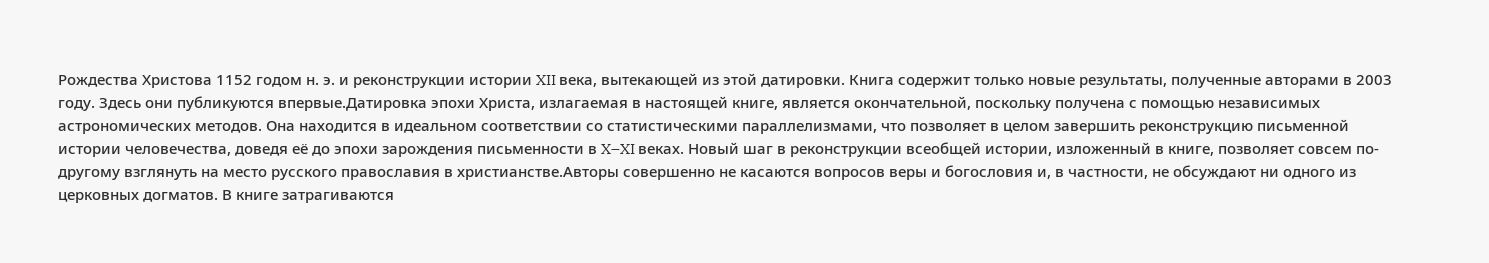Рождества Христова 1152 годом н. э. и реконструкции истории XII века, вытекающей из этой датировки. Книга содержит только новые результаты, полученные авторами в 2003 году. Здесь они публикуются впервые.Датировка эпохи Христа, излагаемая в настоящей книге, является окончательной, поскольку получена с помощью независимых астрономических методов. Она находится в идеальном соответствии со статистическими параллелизмами, что позволяет в целом завершить реконструкцию письменной истории человечества, доведя её до эпохи зарождения письменности в X–XI веках. Новый шаг в реконструкции всеобщей истории, изложенный в книге, позволяет совсем по-другому взглянуть на место русского православия в христианстве.Авторы совершенно не касаются вопросов веры и богословия и, в частности, не обсуждают ни одного из церковных догматов. В книге затрагиваются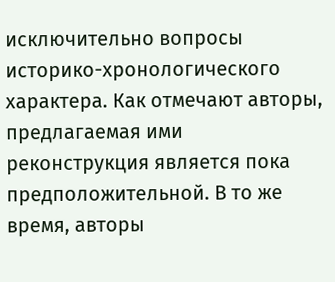исключительно вопросы историко-хронологического характера. Как отмечают авторы, предлагаемая ими реконструкция является пока предположительной. В то же время, авторы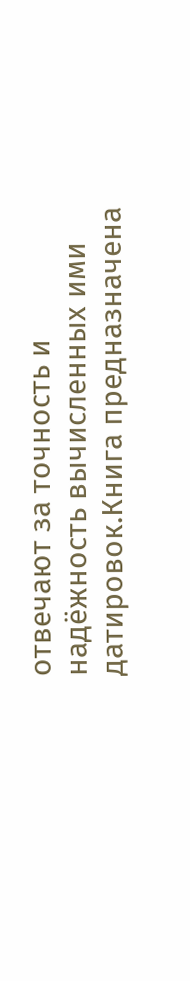отвечают за точность и надёжность вычисленных ими датировок.Книга предназначена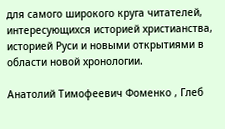для самого широкого круга читателей, интересующихся историей христианства, историей Руси и новыми открытиями в области новой хронологии.

Анатолий Тимофеевич Фоменко , Глеб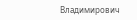Владимирович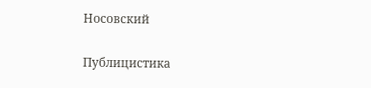Носовский

Публицистика